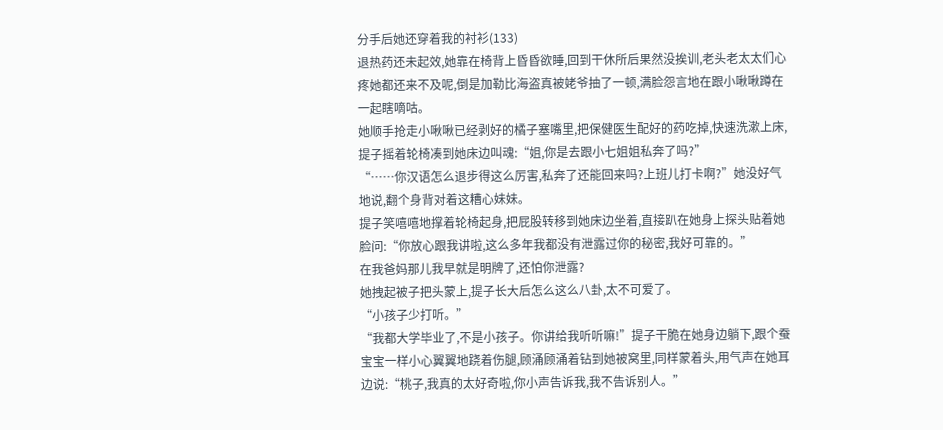分手后她还穿着我的衬衫(133)
退热药还未起效,她靠在椅背上昏昏欲睡,回到干休所后果然没挨训,老头老太太们心疼她都还来不及呢,倒是加勒比海盗真被姥爷抽了一顿,满脸怨言地在跟小啾啾蹲在一起瞎嘀咕。
她顺手抢走小啾啾已经剥好的橘子塞嘴里,把保健医生配好的药吃掉,快速洗漱上床,提子摇着轮椅凑到她床边叫魂:“姐,你是去跟小七姐姐私奔了吗?”
“……你汉语怎么退步得这么厉害,私奔了还能回来吗?上班儿打卡啊?”她没好气地说,翻个身背对着这糟心妹妹。
提子笑嘻嘻地撑着轮椅起身,把屁股转移到她床边坐着,直接趴在她身上探头贴着她脸问:“你放心跟我讲啦,这么多年我都没有泄露过你的秘密,我好可靠的。”
在我爸妈那儿我早就是明牌了,还怕你泄露?
她拽起被子把头蒙上,提子长大后怎么这么八卦,太不可爱了。
“小孩子少打听。”
“我都大学毕业了,不是小孩子。你讲给我听听嘛!”提子干脆在她身边躺下,跟个蚕宝宝一样小心翼翼地跷着伤腿,顾涌顾涌着钻到她被窝里,同样蒙着头,用气声在她耳边说:“桃子,我真的太好奇啦,你小声告诉我,我不告诉别人。”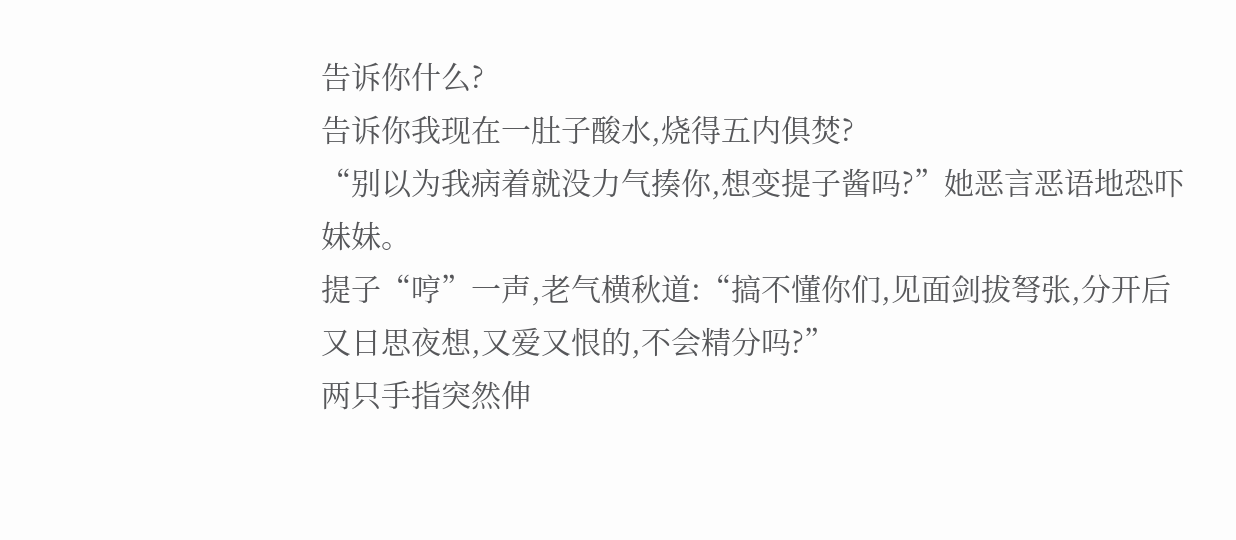告诉你什么?
告诉你我现在一肚子酸水,烧得五内俱焚?
“别以为我病着就没力气揍你,想变提子酱吗?”她恶言恶语地恐吓妹妹。
提子“哼”一声,老气横秋道:“搞不懂你们,见面剑拔弩张,分开后又日思夜想,又爱又恨的,不会精分吗?”
两只手指突然伸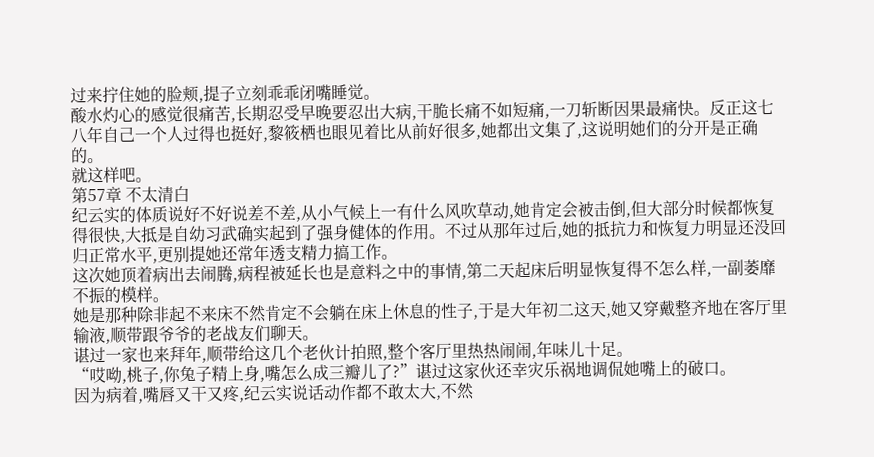过来拧住她的脸颊,提子立刻乖乖闭嘴睡觉。
酸水灼心的感觉很痛苦,长期忍受早晚要忍出大病,干脆长痛不如短痛,一刀斩断因果最痛快。反正这七八年自己一个人过得也挺好,黎筱栖也眼见着比从前好很多,她都出文集了,这说明她们的分开是正确的。
就这样吧。
第57章 不太清白
纪云实的体质说好不好说差不差,从小气候上一有什么风吹草动,她肯定会被击倒,但大部分时候都恢复得很快,大抵是自幼习武确实起到了强身健体的作用。不过从那年过后,她的抵抗力和恢复力明显还没回归正常水平,更别提她还常年透支精力搞工作。
这次她顶着病出去闹腾,病程被延长也是意料之中的事情,第二天起床后明显恢复得不怎么样,一副萎靡不振的模样。
她是那种除非起不来床不然肯定不会躺在床上休息的性子,于是大年初二这天,她又穿戴整齐地在客厅里输液,顺带跟爷爷的老战友们聊天。
谌过一家也来拜年,顺带给这几个老伙计拍照,整个客厅里热热闹闹,年味儿十足。
“哎呦,桃子,你兔子精上身,嘴怎么成三瓣儿了?”谌过这家伙还幸灾乐祸地调侃她嘴上的破口。
因为病着,嘴唇又干又疼,纪云实说话动作都不敢太大,不然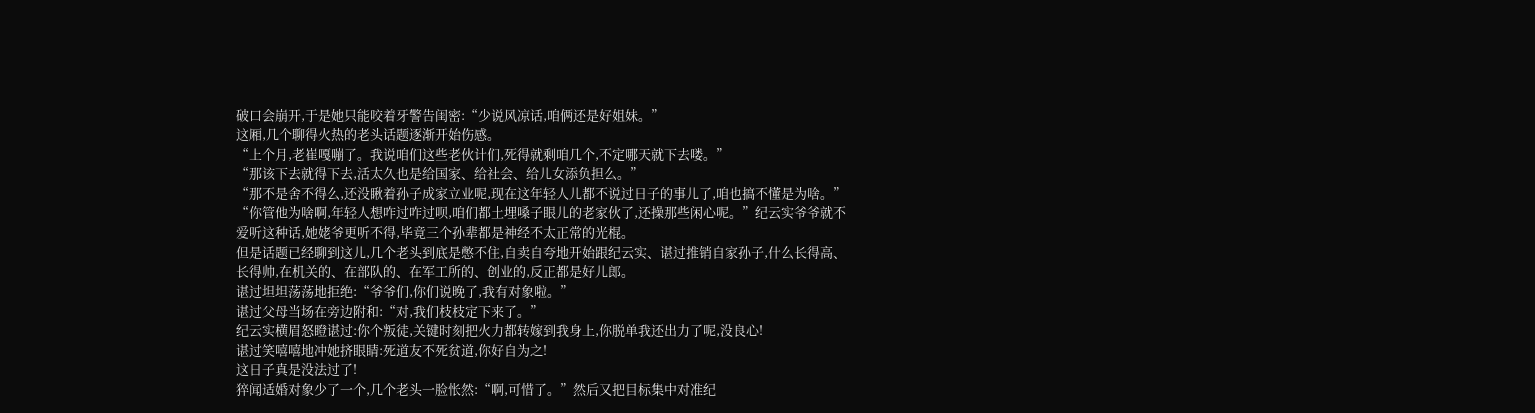破口会崩开,于是她只能咬着牙警告闺密:“少说风凉话,咱俩还是好姐妹。”
这厢,几个聊得火热的老头话题逐渐开始伤感。
“上个月,老崔嘎嘣了。我说咱们这些老伙计们,死得就剩咱几个,不定哪天就下去喽。”
“那该下去就得下去,活太久也是给国家、给社会、给儿女添负担么。”
“那不是舍不得么,还没瞅着孙子成家立业呢,现在这年轻人儿都不说过日子的事儿了,咱也搞不懂是为啥。”
“你管他为啥啊,年轻人想咋过咋过呗,咱们都土埋嗓子眼儿的老家伙了,还操那些闲心呢。”纪云实爷爷就不爱听这种话,她姥爷更听不得,毕竟三个孙辈都是神经不太正常的光棍。
但是话题已经聊到这儿,几个老头到底是憋不住,自卖自夸地开始跟纪云实、谌过推销自家孙子,什么长得高、长得帅,在机关的、在部队的、在军工所的、创业的,反正都是好儿郎。
谌过坦坦荡荡地拒绝:“爷爷们,你们说晚了,我有对象啦。”
谌过父母当场在旁边附和:“对,我们枝枝定下来了。”
纪云实横眉怒瞪谌过:你个叛徒,关键时刻把火力都转嫁到我身上,你脱单我还出力了呢,没良心!
谌过笑嘻嘻地冲她挤眼睛:死道友不死贫道,你好自为之!
这日子真是没法过了!
猝闻适婚对象少了一个,几个老头一脸怅然:“啊,可惜了。”然后又把目标集中对准纪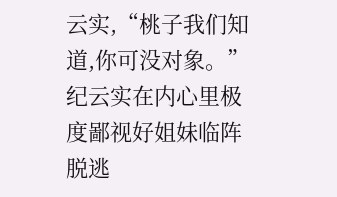云实,“桃子我们知道,你可没对象。”
纪云实在内心里极度鄙视好姐妹临阵脱逃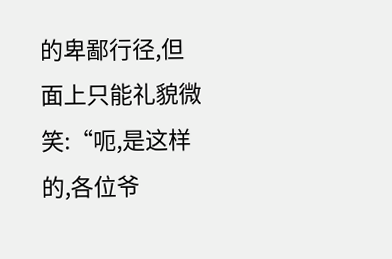的卑鄙行径,但面上只能礼貌微笑:“呃,是这样的,各位爷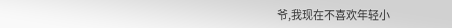爷,我现在不喜欢年轻小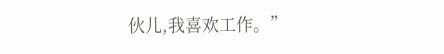伙儿,我喜欢工作。”